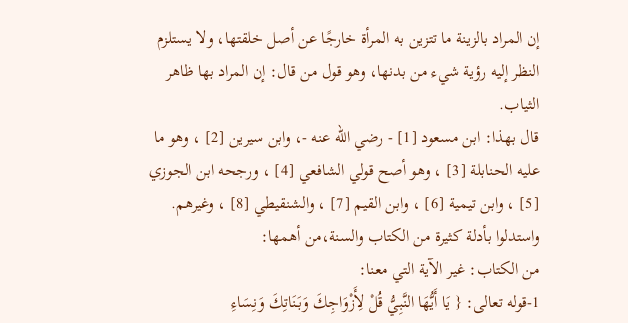إن المراد بالزينة ما تتزين به المرأة خارجًا عن أصل خلقتها، ولا يستلزم النظر إليه رؤية شيء من بدنها، وهو قول من قال: إن المراد بها ظاهر الثياب.
قال بهذا: ابن مسعود [1] - رضي الله عنه -، وابن سيرين [2] ، وهو ما عليه الحنابلة [3] ، وهو أصح قولي الشافعي [4] ، ورجحه ابن الجوزي [5] ، وابن تيمية [6] ، وابن القيم [7] ، والشنقيطي [8] ، وغيرهم.
واستدلوا بأدلة كثيرة من الكتاب والسنة،من أهمها:
من الكتاب: غير الآية التي معنا:
1-قوله تعالى: { يَا أَيُّهَا النَّبِيُّ قُلْ لِأَزْوَاجِكَ وَبَنَاتِكَ وَنِسَاءِ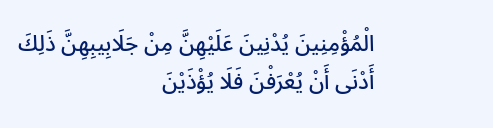الْمُؤْمِنِينَ يُدْنِينَ عَلَيْهِنَّ مِنْ جَلَابِيبِهِنَّ ذَلِكَ أَدْنَى أَنْ يُعْرَفْنَ فَلَا يُؤْذَيْنَ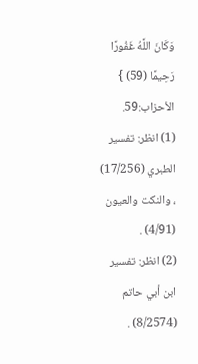وَكَانَ اللَّهُ غَفُورًا رَحِيمًا (59) } الأحزاب:59.
(1) انظر: تفسير الطبري (17/256) ، والنكت والعيون (4/91) .
(2) انظر: تفسير ابن أبي حاتم (8/2574) .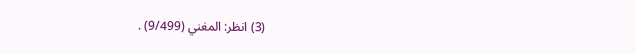(3) انظر: المغني (9/499) .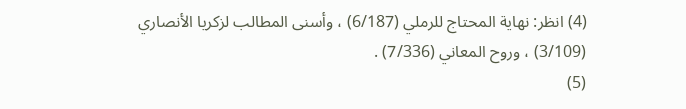(4) انظر: نهاية المحتاج للرملي (6/187) ، وأسنى المطالب لزكريا الأنصاري (3/109) ، وروح المعاني (7/336) .
(5)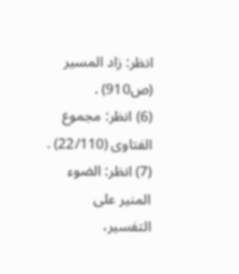انظر: زاد المسير (ص910) .
(6) انظر: مجموع الفتاوى (22/110) .
(7) انظر: الضوء المنير على التفسير،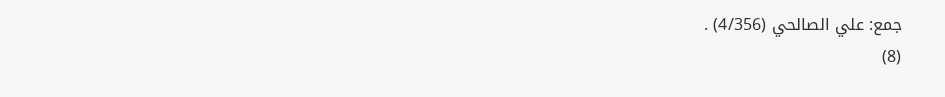جمع: علي الصالحي (4/356) .
(8)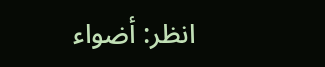انظر: أضواء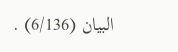البيان (6/136) .